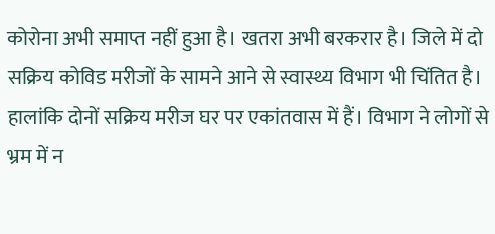कोरोना अभी समाप्त नहीं हुआ है। खतरा अभी बरकरार है। जिले में दो सक्रिय कोविड मरीजों के सामने आने से स्वास्थ्य विभाग भी चिंतित है। हालांकि दोनों सक्रिय मरीज घर पर एकांतवास में हैं। विभाग ने लोगों से भ्रम में न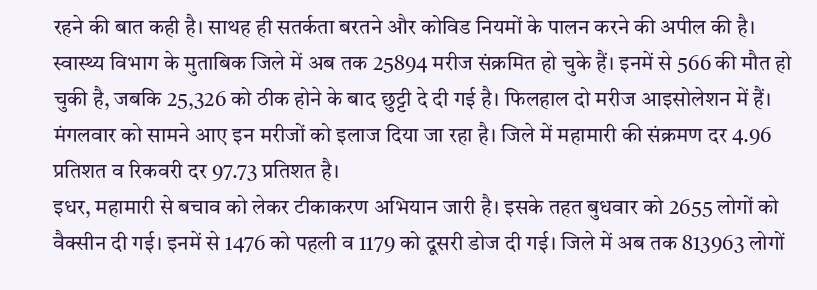रहने की बात कही है। साथह ही सतर्कता बरतने और कोविड नियमों के पालन करने की अपील की है।
स्वास्थ्य विभाग के मुताबिक जिले में अब तक 25894 मरीज संक्रमित हो चुके हैं। इनमें से 566 की मौत हो चुकी है, जबकि 25,326 को ठीक होने के बाद छुट्टी दे दी गई है। फिलहाल दो मरीज आइसोलेशन में हैं। मंगलवार को सामने आए इन मरीजों को इलाज दिया जा रहा है। जिले में महामारी की संक्रमण दर 4.96 प्रतिशत व रिकवरी दर 97.73 प्रतिशत है।
इधर, महामारी से बचाव को लेकर टीकाकरण अभियान जारी है। इसके तहत बुधवार को 2655 लोगों को वैक्सीन दी गई। इनमें से 1476 को पहली व 1179 को दूसरी डोज दी गई। जिले में अब तक 813963 लोगों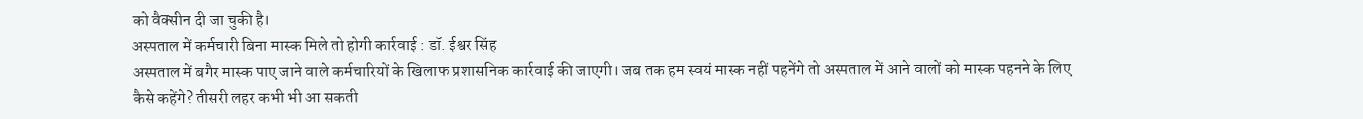को वैक्सीन दी जा चुकी है।
अस्पताल में कर्मचारी बिना मास्क मिले तो होगी कार्रवाई : डॉ. ईश्वर सिंह
अस्पताल में बगैर मास्क पाए जाने वाले कर्मचारियों के खिलाफ प्रशासनिक कार्रवाई की जाएगी। जब तक हम स्वयं मास्क नहीं पहनेंगे तो अस्पताल में आने वालों को मास्क पहनने के लिए कैसे कहेंगे? तीसरी लहर कभी भी आ सकती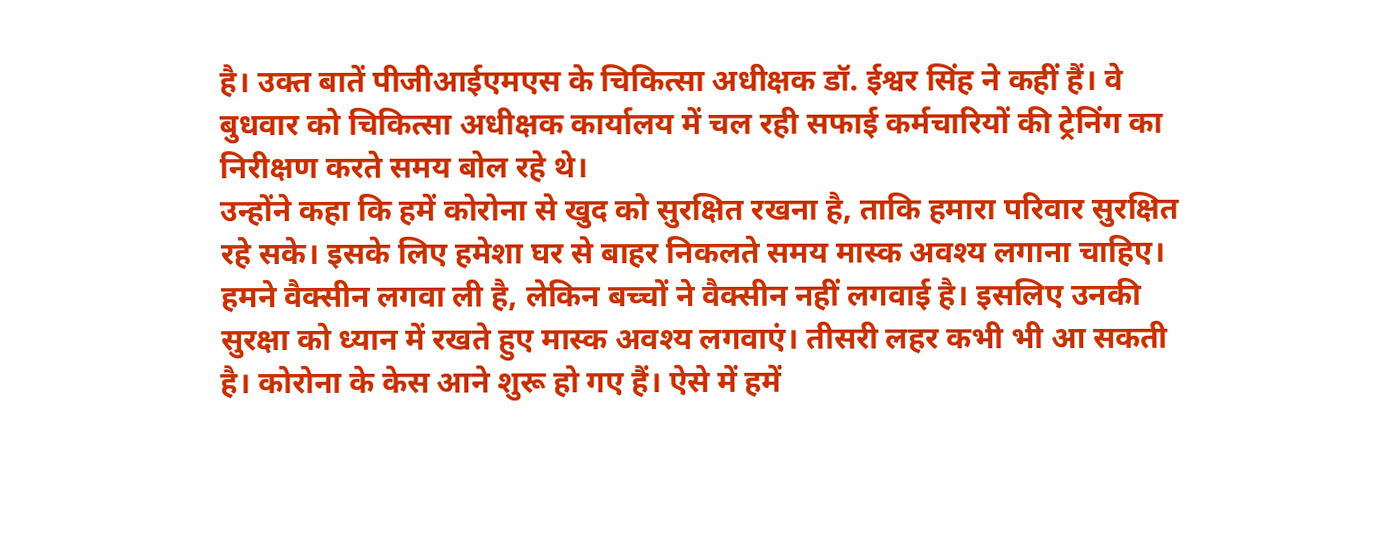है। उक्त बातें पीजीआईएमएस के चिकित्सा अधीक्षक डॉ. ईश्वर सिंह ने कहीं हैं। वे बुधवार को चिकित्सा अधीक्षक कार्यालय में चल रही सफाई कर्मचारियों की ट्रेनिंग का निरीक्षण करते समय बोल रहे थे।
उन्होंने कहा कि हमें कोरोना से खुद को सुरक्षित रखना है, ताकि हमारा परिवार सुरक्षित रहे सके। इसके लिए हमेशा घर से बाहर निकलते समय मास्क अवश्य लगाना चाहिए। हमने वैक्सीन लगवा ली है, लेकिन बच्चों ने वैक्सीन नहीं लगवाई है। इसलिए उनकी सुरक्षा को ध्यान में रखते हुए मास्क अवश्य लगवाएं। तीसरी लहर कभी भी आ सकती है। कोरोना के केस आने शुरू हो गए हैं। ऐसे में हमें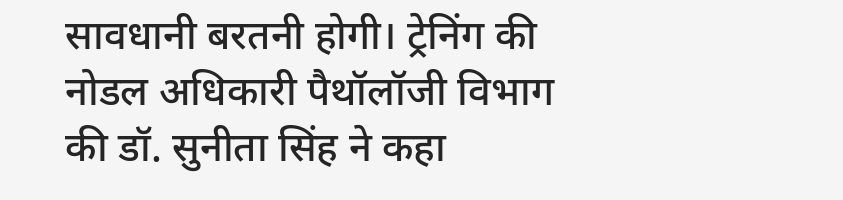सावधानी बरतनी होगी। ट्रेनिंग की नोडल अधिकारी पैथॉलॉजी विभाग की डॉ. सुनीता सिंह ने कहा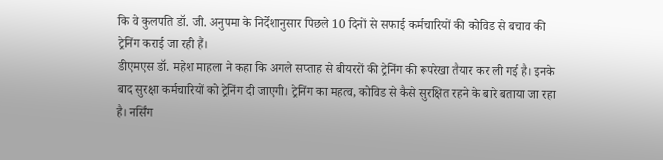कि वे कुलपति डॉ. जी. अनुपमा के निर्देशानुसार पिछले 10 दिनों से सफाई कर्मचारियों की कोविड से बचाव की ट्रेनिंग कराई जा रही हैं।
डीएमएस डॉ. महेश माहला ने कहा कि अगले सप्ताह से बीयररों की ट्रेनिंग की रूपरेखा तैयार कर ली गई है। इनके बाद सुरक्षा कर्मचारियों को ट्रेनिंग दी जाएगी। ट्रेनिंग का महत्व, कोविड से कैसे सुरक्षित रहने के बारे बताया जा रहा है। नर्सिंग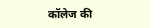कॉलेज की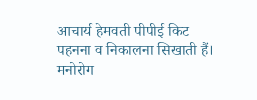आचार्य हेमवती पीपीई किट पहनना व निकालना सिखाती हैं। मनोरोग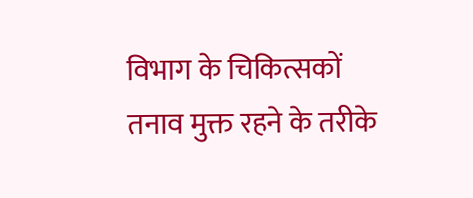विभाग के चिकित्सकों तनाव मुक्त रहने के तरीके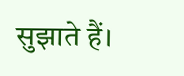सुझाते हैं।